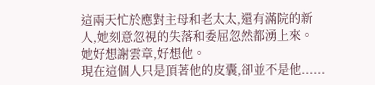這兩天忙於應對主母和老太太,還有滿院的新人,她刻意忽視的失落和委屈忽然都湧上來。
她好想謝雲章,好想他。
現在這個人只是頂著他的皮囊,卻並不是他......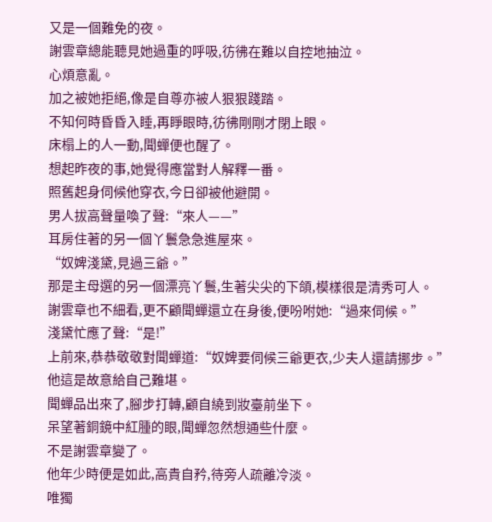又是一個難免的夜。
謝雲章總能聽見她過重的呼吸,彷彿在難以自控地抽泣。
心煩意亂。
加之被她拒絕,像是自尊亦被人狠狠踐踏。
不知何時昏昏入睡,再睜眼時,彷彿剛剛才閉上眼。
床榻上的人一動,聞蟬便也醒了。
想起昨夜的事,她覺得應當對人解釋一番。
照舊起身伺候他穿衣,今日卻被他避開。
男人拔高聲量喚了聲:“來人——”
耳房住著的另一個丫鬟急急進屋來。
“奴婢淺黛,見過三爺。”
那是主母選的另一個漂亮丫鬟,生著尖尖的下頜,模樣很是清秀可人。
謝雲章也不細看,更不顧聞蟬還立在身後,便吩咐她:“過來伺候。”
淺黛忙應了聲:“是!”
上前來,恭恭敬敬對聞蟬道:“奴婢要伺候三爺更衣,少夫人還請挪步。”
他這是故意給自己難堪。
聞蟬品出來了,腳步打轉,顧自繞到妝臺前坐下。
呆望著銅鏡中紅腫的眼,聞蟬忽然想通些什麼。
不是謝雲章變了。
他年少時便是如此,高貴自矜,待旁人疏離冷淡。
唯獨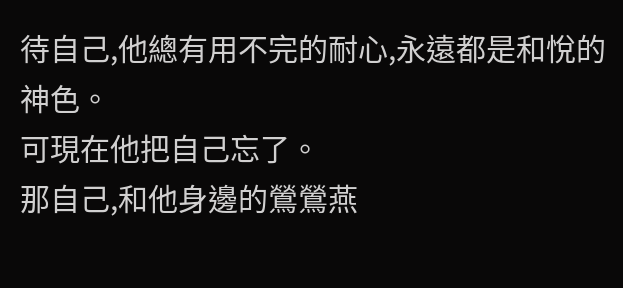待自己,他總有用不完的耐心,永遠都是和悅的神色。
可現在他把自己忘了。
那自己,和他身邊的鶯鶯燕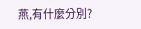燕,有什麼分別?